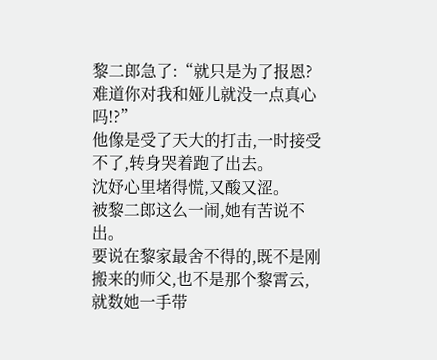黎二郎急了:“就只是为了报恩?难道你对我和娅儿就没一点真心吗!?”
他像是受了天大的打击,一时接受不了,转身哭着跑了出去。
沈妤心里堵得慌,又酸又涩。
被黎二郎这么一闹,她有苦说不出。
要说在黎家最舍不得的,既不是刚搬来的师父,也不是那个黎霄云,就数她一手带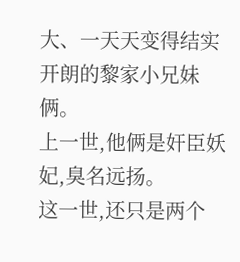大、一天天变得结实开朗的黎家小兄妹俩。
上一世,他俩是奸臣妖妃,臭名远扬。
这一世,还只是两个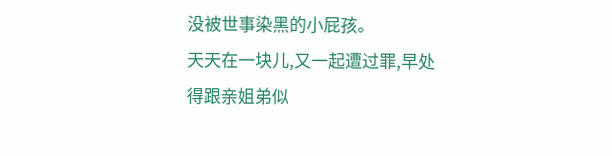没被世事染黑的小屁孩。
天天在一块儿,又一起遭过罪,早处得跟亲姐弟似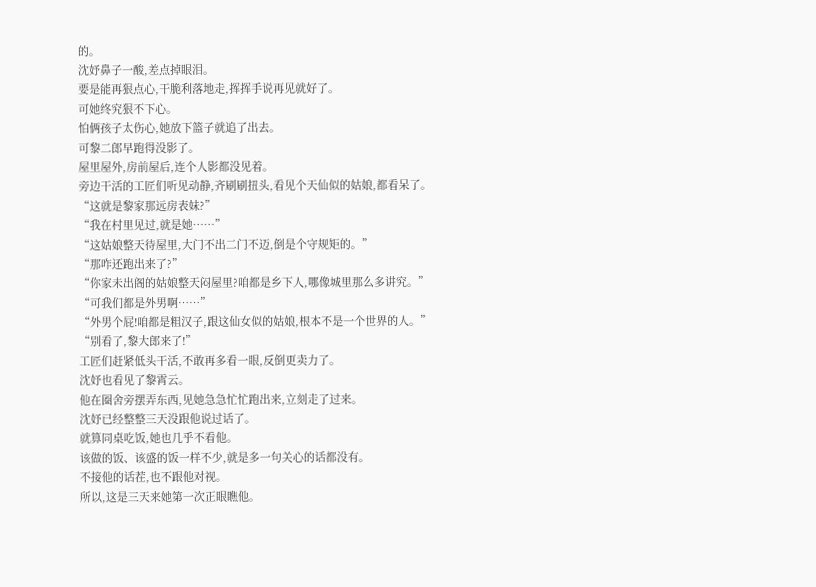的。
沈妤鼻子一酸,差点掉眼泪。
要是能再狠点心,干脆利落地走,挥挥手说再见就好了。
可她终究狠不下心。
怕俩孩子太伤心,她放下篮子就追了出去。
可黎二郎早跑得没影了。
屋里屋外,房前屋后,连个人影都没见着。
旁边干活的工匠们听见动静,齐刷刷扭头,看见个天仙似的姑娘,都看呆了。
“这就是黎家那远房表妹?”
“我在村里见过,就是她……”
“这姑娘整天待屋里,大门不出二门不迈,倒是个守规矩的。”
“那咋还跑出来了?”
“你家未出阁的姑娘整天闷屋里?咱都是乡下人,哪像城里那么多讲究。”
“可我们都是外男啊……”
“外男个屁!咱都是粗汉子,跟这仙女似的姑娘,根本不是一个世界的人。”
“别看了,黎大郎来了!”
工匠们赶紧低头干活,不敢再多看一眼,反倒更卖力了。
沈妤也看见了黎霄云。
他在圈舍旁摆弄东西,见她急急忙忙跑出来,立刻走了过来。
沈妤已经整整三天没跟他说过话了。
就算同桌吃饭,她也几乎不看他。
该做的饭、该盛的饭一样不少,就是多一句关心的话都没有。
不接他的话茬,也不跟他对视。
所以,这是三天来她第一次正眼瞧他。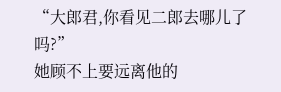“大郎君,你看见二郎去哪儿了吗?”
她顾不上要远离他的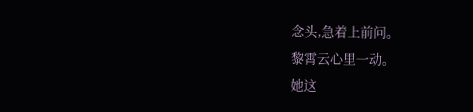念头,急着上前问。
黎霄云心里一动。
她这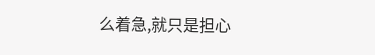么着急,就只是担心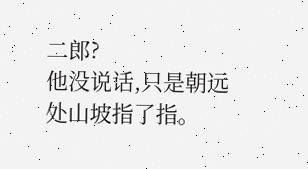二郎?
他没说话,只是朝远处山坡指了指。